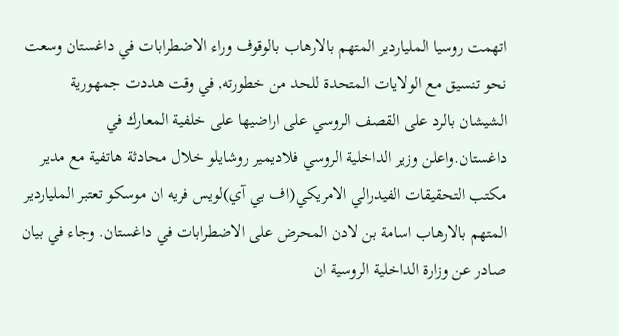اتهمت روسيا الملياردير المتهم بالارهاب بالوقوف وراء الاضطرابات في داغستان وسعت نحو تنسيق مع الولايات المتحدة للحد من خطورته, في وقت هددت جمهورية الشيشان بالرد على القصف الروسي على اراضيها على خلفية المعارك في داغستان.واعلن وزير الداخلية الروسي فلاديمير روشايلو خلال محادثة هاتفية مع مدير مكتب التحقيقات الفيدرالي الامريكي(اف بي آي)لويس فريه ان موسكو تعتبر الملياردير المتهم بالارهاب اسامة بن لادن المحرض على الاضطرابات في داغستان. وجاء في بيان صادر عن وزارة الداخلية الروسية ان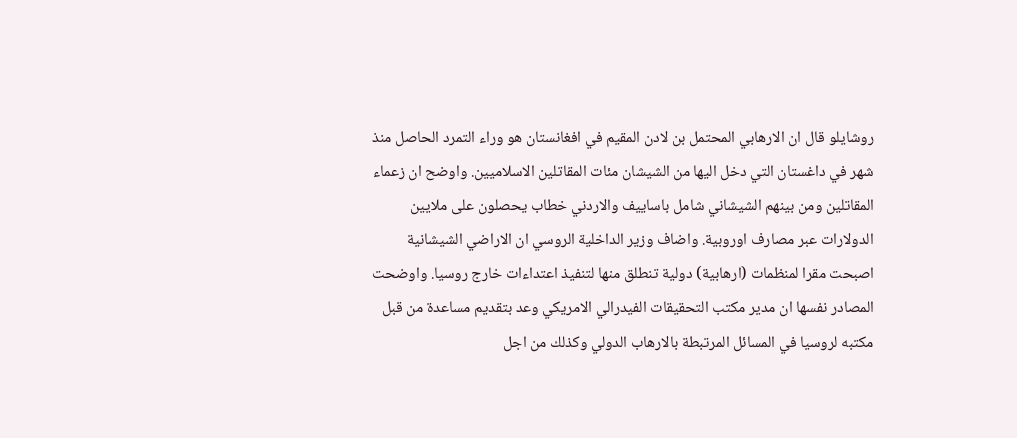روشايلو قال ان الارهابي المحتمل بن لادن المقيم في افغانستان هو وراء التمرد الحاصل منذ شهر في داغستان التي دخل اليها من الشيشان مئات المقاتلين الاسلاميين. واوضح ان زعماء المقاتلين ومن بينهم الشيشاني شامل باساييف والاردني خطاب يحصلون على ملايين الدولارات عبر مصارف اوروبية. واضاف وزير الداخلية الروسي ان الاراضي الشيشانية اصبحت مقرا لمنظمات (ارهابية) دولية تنطلق منها لتنفيذ اعتداءات خارج روسيا. واوضحت المصادر نفسها ان مدير مكتب التحقيقات الفيدرالي الامريكي وعد بتقديم مساعدة من قبل مكتبه لروسيا في المسائل المرتبطة بالارهاب الدولي وكذلك من اجل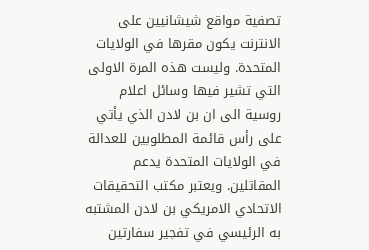تصفية مواقع شيشانيين على الانترنت يكون مقرها في الولايات المتحدة. وليست هذه المرة الاولى التي تشير فيها وسائل اعلام روسية الى ان بن لادن الذي يأتي على رأس قائمة المطلوبين للعدالة في الولايات المتحدة يدعم المقاتلين. ويعتبر مكتب التحقيقات الاتحادي الامريكي بن لادن المشتبه به الرئيسي في تفجير سفارتين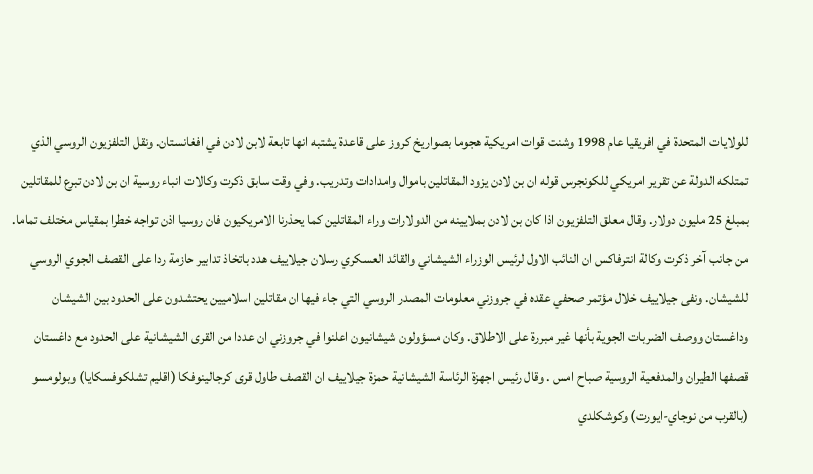للولايات المتحدة في افريقيا عام 1998 وشنت قوات امريكية هجوما بصواريخ كروز على قاعدة يشتبه انها تابعة لابن لادن في افغانستان. ونقل التلفزيون الروسي الذي تمتلكه الدولة عن تقرير امريكي للكونجرس قوله ان بن لادن يزود المقاتلين باموال وامدادات وتدريب. وفي وقت سابق ذكرت وكالات انباء روسية ان بن لادن تبرع للمقاتلين بمبلغ 25 مليون دولار. وقال معلق التلفزيون اذا كان بن لادن بملايينه من الدولارات وراء المقاتلين كما يحذرنا الامريكيون فان روسيا اذن تواجه خطرا بمقياس مختلف تماما. من جانب آخر ذكرت وكالة انترفاكس ان النائب الاول لرئيس الوزراء الشيشاني والقائد العسكري رسلان جيلاييف هدد باتخاذ تدابير حازمة ردا على القصف الجوي الروسي للشيشان. ونفى جيلاييف خلال مؤتمر صحفي عقده في جروزني معلومات المصدر الروسي التي جاء فيها ان مقاتلين اسلاميين يحتشدون على الحدود بين الشيشان وداغستان ووصف الضربات الجوية بأنها غير مبررة على الاطلاق. وكان مسؤولون شيشانيون اعلنوا في جروزني ان عددا من القرى الشيشانية على الحدود مع داغستان قصفها الطيران والمدفعية الروسية صباح امس . وقال رئيس اجهزة الرئاسة الشيشانية حمزة جيلاييف ان القصف طاول قرى كرجالينوفكا (اقليم تشلكوفسكايا) وبولومسو (بالقرب من نوجاي-ايورت) وكوشكلدي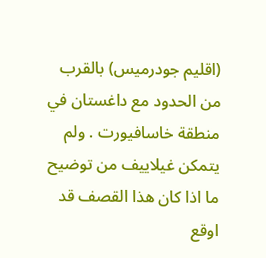(اقليم جودرميس) بالقرب من الحدود مع داغستان في منطقة خاسافيورت . ولم يتمكن غيلاييف من توضيح ما اذا كان هذا القصف قد اوقع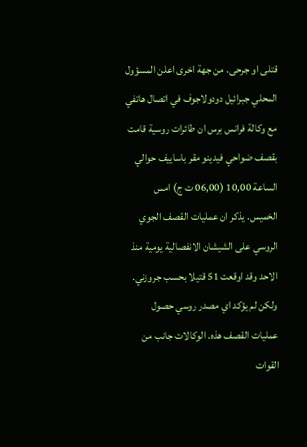قتلى او جرحى. من جهة اخرى اعلن المسؤول المحلي جبرائيل دودولاجوف في اتصال هاتفي مع وكالة فرانس برس ان طائرات روسية قامت بقصف ضواحي فيدينو مقر باساييف حوالي الساعة 10,00 (06,00 ت ج) امس الخميس. يذكر ان عمليات القصف الجوي الروسي على الشيشان الانفصالية يومية منذ الاحد وقد اوقعت 51 قتيلا بحسب جروزني. ولكن لم يؤكد اي مصدر روسي حصول عمليات القصف هذه. الوكالات جانب من القوات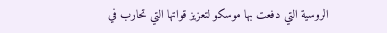الروسية التي دفعت بها موسكو لتعزيز قواتها التي تحارب في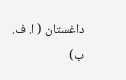داغستان ( ا. ف. ب)